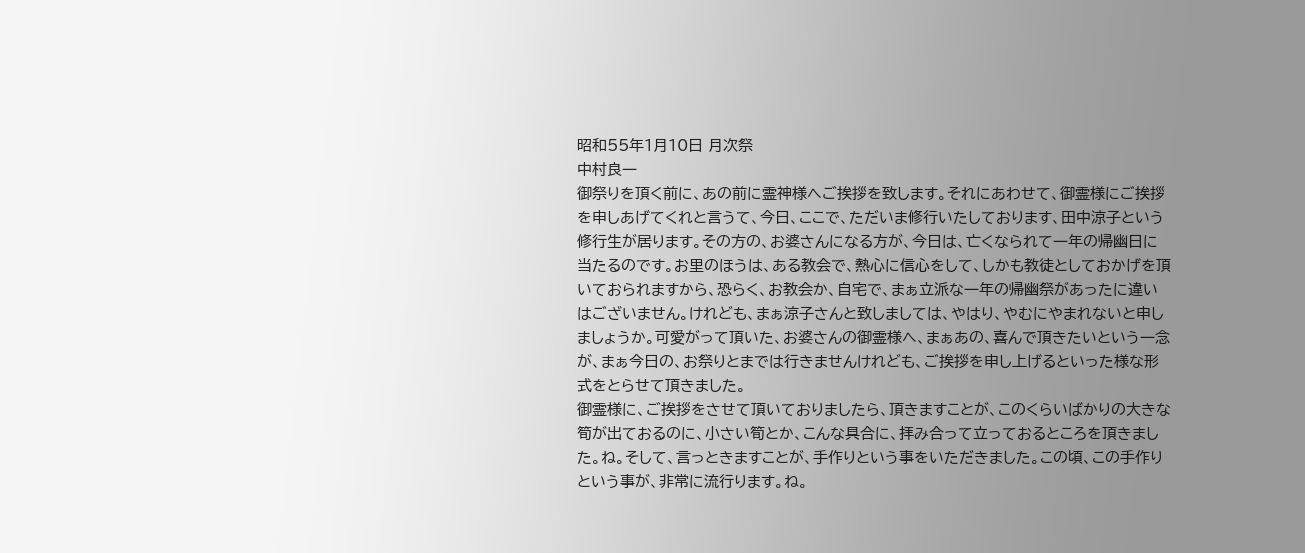昭和55年1月10日 月次祭
中村良一
御祭りを頂く前に、あの前に霊神様へご挨拶を致します。それにあわせて、御霊様にご挨拶を申しあげてくれと言うて、今日、ここで、ただいま修行いたしております、田中涼子という修行生が居ります。その方の、お婆さんになる方が、今日は、亡くなられて一年の帰幽日に当たるのです。お里のほうは、ある教会で、熱心に信心をして、しかも教徒としておかげを頂いておられますから、恐らく、お教会か、自宅で、まぁ立派な一年の帰幽祭があったに違いはございません。けれども、まぁ涼子さんと致しましては、やはり、やむにやまれないと申しましょうか。可愛がって頂いた、お婆さんの御霊様へ、まぁあの、喜んで頂きたいという一念が、まぁ今日の、お祭りとまでは行きませんけれども、ご挨拶を申し上げるといった様な形式をとらせて頂きました。
御霊様に、ご挨拶をさせて頂いておりましたら、頂きますことが、このくらいばかりの大きな筍が出ておるのに、小さい筍とか、こんな具合に、拝み合って立っておるところを頂きました。ね。そして、言っときますことが、手作りという事をいただきました。この頃、この手作りという事が、非常に流行ります。ね。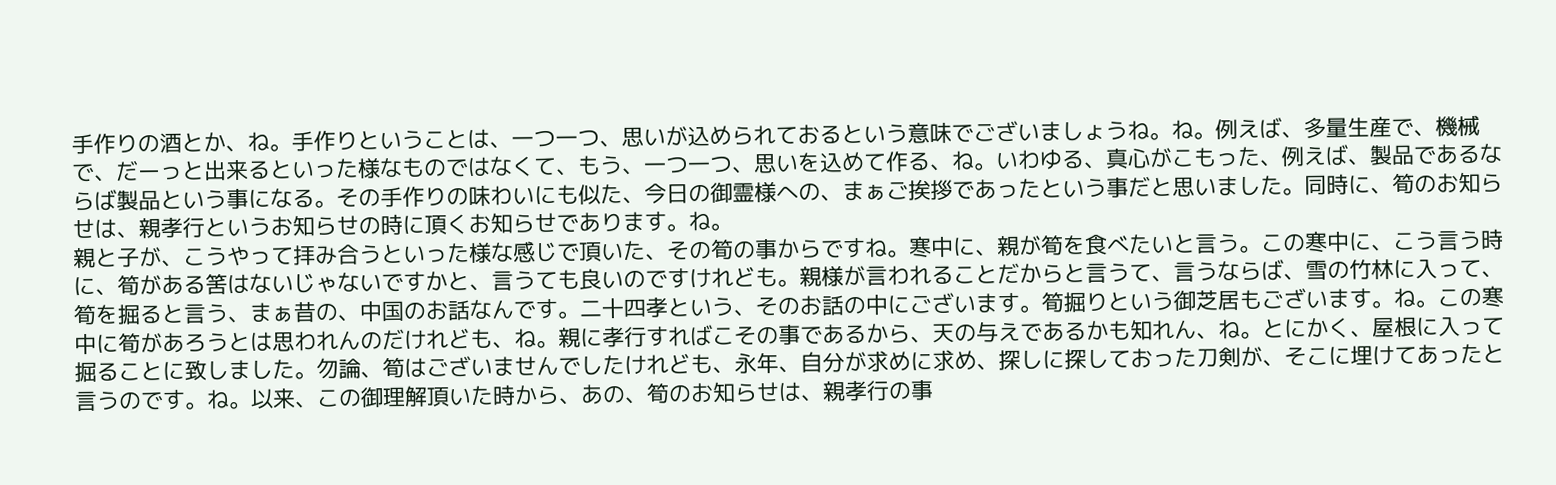手作りの酒とか、ね。手作りということは、一つ一つ、思いが込められておるという意味でございましょうね。ね。例えば、多量生産で、機械で、だーっと出来るといった様なものではなくて、もう、一つ一つ、思いを込めて作る、ね。いわゆる、真心がこもった、例えば、製品であるならば製品という事になる。その手作りの味わいにも似た、今日の御霊様への、まぁご挨拶であったという事だと思いました。同時に、筍のお知らせは、親孝行というお知らせの時に頂くお知らせであります。ね。
親と子が、こうやって拝み合うといった様な感じで頂いた、その筍の事からですね。寒中に、親が筍を食べたいと言う。この寒中に、こう言う時に、筍がある筈はないじゃないですかと、言うても良いのですけれども。親様が言われることだからと言うて、言うならば、雪の竹林に入って、筍を掘ると言う、まぁ昔の、中国のお話なんです。二十四孝という、そのお話の中にございます。筍掘りという御芝居もございます。ね。この寒中に筍があろうとは思われんのだけれども、ね。親に孝行すればこその事であるから、天の与えであるかも知れん、ね。とにかく、屋根に入って掘ることに致しました。勿論、筍はございませんでしたけれども、永年、自分が求めに求め、探しに探しておった刀剣が、そこに埋けてあったと言うのです。ね。以来、この御理解頂いた時から、あの、筍のお知らせは、親孝行の事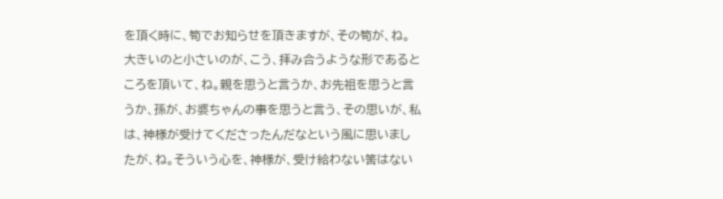を頂く時に、筍でお知らせを頂きますが、その筍が、ね。大きいのと小さいのが、こう、拝み合うような形であるところを頂いて、ね。親を思うと言うか、お先祖を思うと言うか、孫が、お婆ちゃんの事を思うと言う、その思いが、私は、神様が受けてくださったんだなという風に思いましたが、ね。そういう心を、神様が、受け給わない筈はない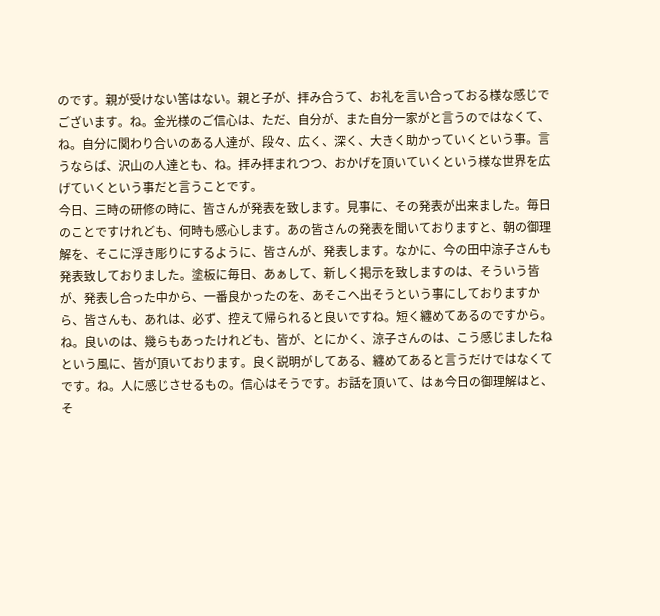のです。親が受けない筈はない。親と子が、拝み合うて、お礼を言い合っておる様な感じでございます。ね。金光様のご信心は、ただ、自分が、また自分一家がと言うのではなくて、ね。自分に関わり合いのある人達が、段々、広く、深く、大きく助かっていくという事。言うならば、沢山の人達とも、ね。拝み拝まれつつ、おかげを頂いていくという様な世界を広げていくという事だと言うことです。
今日、三時の研修の時に、皆さんが発表を致します。見事に、その発表が出来ました。毎日のことですけれども、何時も感心します。あの皆さんの発表を聞いておりますと、朝の御理解を、そこに浮き彫りにするように、皆さんが、発表します。なかに、今の田中涼子さんも発表致しておりました。塗板に毎日、あぁして、新しく掲示を致しますのは、そういう皆が、発表し合った中から、一番良かったのを、あそこへ出そうという事にしておりますから、皆さんも、あれは、必ず、控えて帰られると良いですね。短く纏めてあるのですから。ね。良いのは、幾らもあったけれども、皆が、とにかく、涼子さんのは、こう感じましたねという風に、皆が頂いております。良く説明がしてある、纏めてあると言うだけではなくてです。ね。人に感じさせるもの。信心はそうです。お話を頂いて、はぁ今日の御理解はと、そ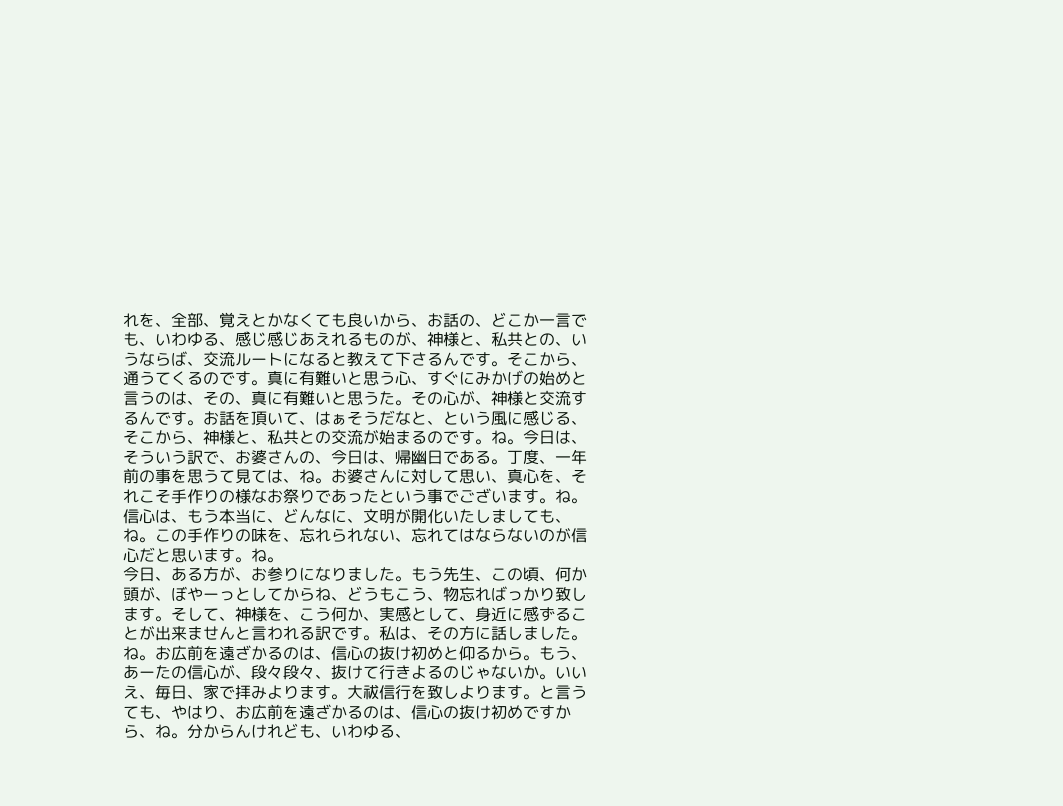れを、全部、覚えとかなくても良いから、お話の、どこか一言でも、いわゆる、感じ感じあえれるものが、神様と、私共との、いうならば、交流ルートになると教えて下さるんです。そこから、通うてくるのです。真に有難いと思う心、すぐにみかげの始めと言うのは、その、真に有難いと思うた。その心が、神様と交流するんです。お話を頂いて、はぁそうだなと、という風に感じる、そこから、神様と、私共との交流が始まるのです。ね。今日は、そういう訳で、お婆さんの、今日は、帰幽日である。丁度、一年前の事を思うて見ては、ね。お婆さんに対して思い、真心を、それこそ手作りの様なお祭りであったという事でございます。ね。信心は、もう本当に、どんなに、文明が開化いたしましても、ね。この手作りの味を、忘れられない、忘れてはならないのが信心だと思います。ね。
今日、ある方が、お参りになりました。もう先生、この頃、何か頭が、ぼやーっとしてからね、どうもこう、物忘ればっかり致します。そして、神様を、こう何か、実感として、身近に感ずることが出来ませんと言われる訳です。私は、その方に話しました。ね。お広前を遠ざかるのは、信心の抜け初めと仰るから。もう、あーたの信心が、段々段々、抜けて行きよるのじゃないか。いいえ、毎日、家で拝みよります。大祓信行を致しよります。と言うても、やはり、お広前を遠ざかるのは、信心の抜け初めですから、ね。分からんけれども、いわゆる、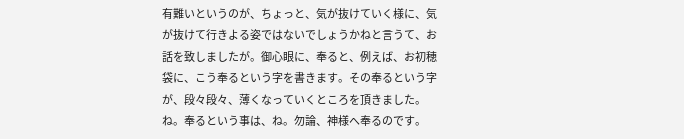有難いというのが、ちょっと、気が抜けていく様に、気が抜けて行きよる姿ではないでしょうかねと言うて、お話を致しましたが。御心眼に、奉ると、例えば、お初穂袋に、こう奉るという字を書きます。その奉るという字が、段々段々、薄くなっていくところを頂きました。ね。奉るという事は、ね。勿論、神様へ奉るのです。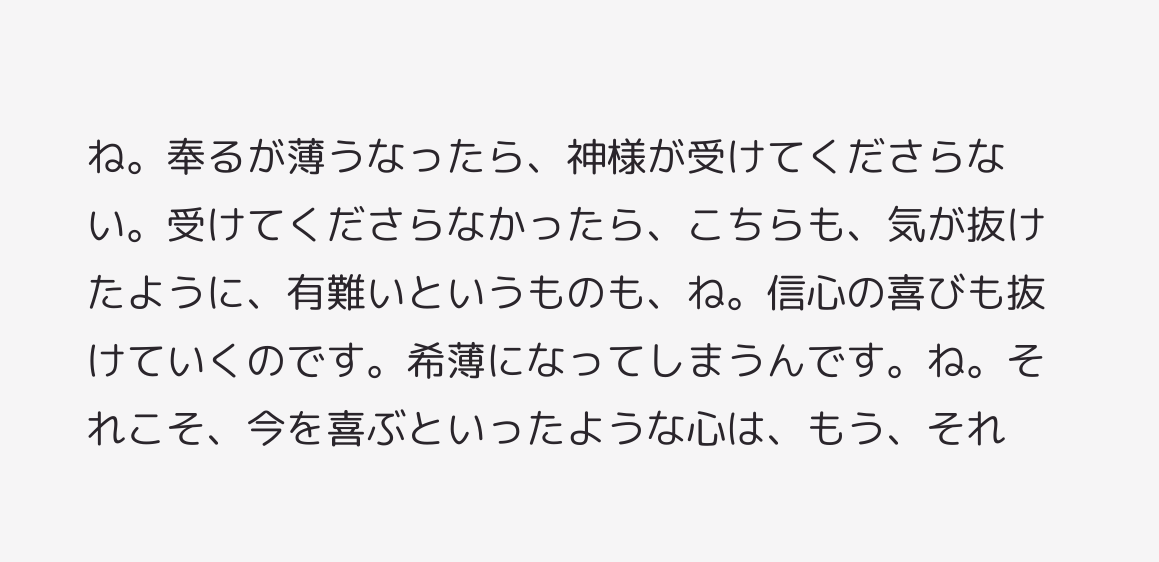ね。奉るが薄うなったら、神様が受けてくださらない。受けてくださらなかったら、こちらも、気が抜けたように、有難いというものも、ね。信心の喜びも抜けていくのです。希薄になってしまうんです。ね。それこそ、今を喜ぶといったような心は、もう、それ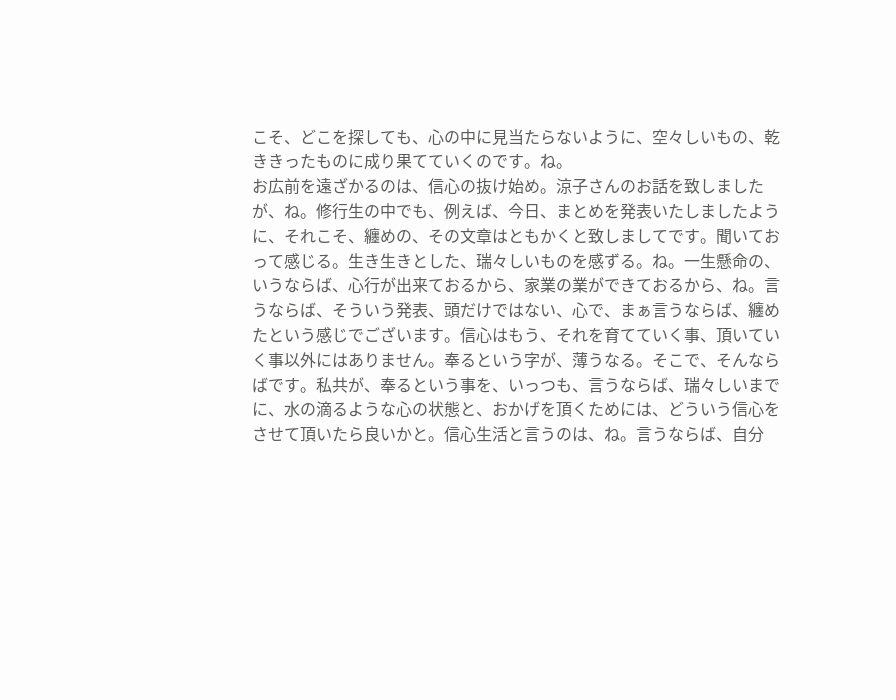こそ、どこを探しても、心の中に見当たらないように、空々しいもの、乾ききったものに成り果てていくのです。ね。
お広前を遠ざかるのは、信心の抜け始め。涼子さんのお話を致しましたが、ね。修行生の中でも、例えば、今日、まとめを発表いたしましたように、それこそ、纏めの、その文章はともかくと致しましてです。聞いておって感じる。生き生きとした、瑞々しいものを感ずる。ね。一生懸命の、いうならば、心行が出来ておるから、家業の業ができておるから、ね。言うならば、そういう発表、頭だけではない、心で、まぁ言うならば、纏めたという感じでございます。信心はもう、それを育てていく事、頂いていく事以外にはありません。奉るという字が、薄うなる。そこで、そんならばです。私共が、奉るという事を、いっつも、言うならば、瑞々しいまでに、水の滴るような心の状態と、おかげを頂くためには、どういう信心をさせて頂いたら良いかと。信心生活と言うのは、ね。言うならば、自分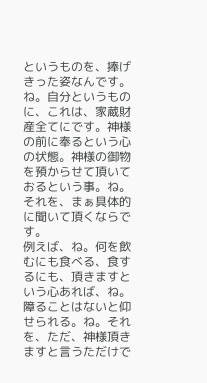というものを、捧げきった姿なんです。ね。自分というものに、これは、家蔵財産全てにです。神様の前に奉るという心の状態。神様の御物を預からせて頂いておるという事。ね。それを、まぁ具体的に聞いて頂くならです。
例えば、ね。何を飲むにも食べる、食するにも、頂きますという心あれば、ね。障ることはないと仰せられる。ね。それを、ただ、神様頂きますと言うただけで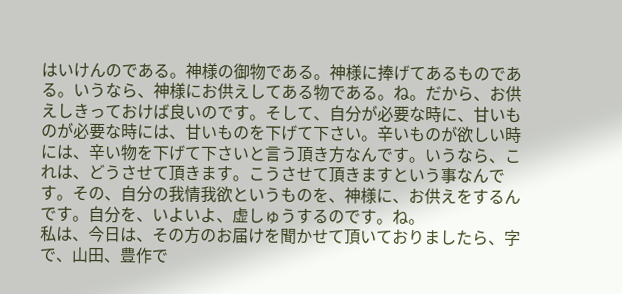はいけんのである。神様の御物である。神様に捧げてあるものである。いうなら、神様にお供えしてある物である。ね。だから、お供えしきっておけば良いのです。そして、自分が必要な時に、甘いものが必要な時には、甘いものを下げて下さい。辛いものが欲しい時には、辛い物を下げて下さいと言う頂き方なんです。いうなら、これは、どうさせて頂きます。こうさせて頂きますという事なんです。その、自分の我情我欲というものを、神様に、お供えをするんです。自分を、いよいよ、虚しゅうするのです。ね。
私は、今日は、その方のお届けを聞かせて頂いておりましたら、字で、山田、豊作で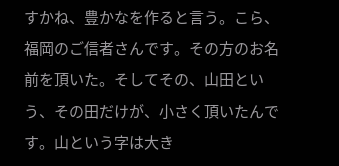すかね、豊かなを作ると言う。こら、福岡のご信者さんです。その方のお名前を頂いた。そしてその、山田という、その田だけが、小さく頂いたんです。山という字は大き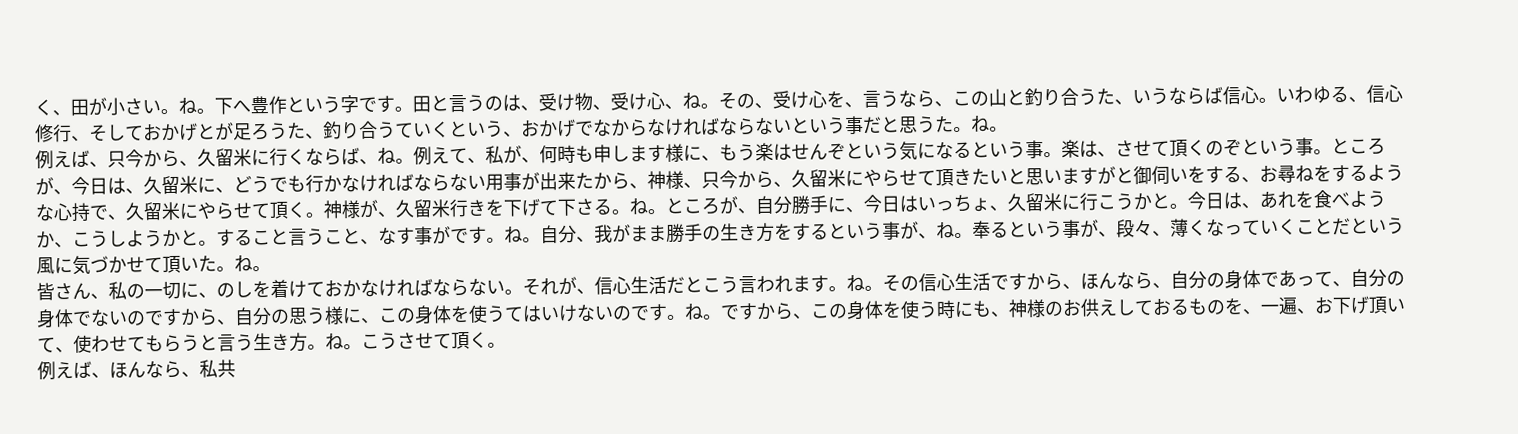く、田が小さい。ね。下へ豊作という字です。田と言うのは、受け物、受け心、ね。その、受け心を、言うなら、この山と釣り合うた、いうならば信心。いわゆる、信心修行、そしておかげとが足ろうた、釣り合うていくという、おかげでなからなければならないという事だと思うた。ね。
例えば、只今から、久留米に行くならば、ね。例えて、私が、何時も申します様に、もう楽はせんぞという気になるという事。楽は、させて頂くのぞという事。ところが、今日は、久留米に、どうでも行かなければならない用事が出来たから、神様、只今から、久留米にやらせて頂きたいと思いますがと御伺いをする、お尋ねをするような心持で、久留米にやらせて頂く。神様が、久留米行きを下げて下さる。ね。ところが、自分勝手に、今日はいっちょ、久留米に行こうかと。今日は、あれを食べようか、こうしようかと。すること言うこと、なす事がです。ね。自分、我がまま勝手の生き方をするという事が、ね。奉るという事が、段々、薄くなっていくことだという風に気づかせて頂いた。ね。
皆さん、私の一切に、のしを着けておかなければならない。それが、信心生活だとこう言われます。ね。その信心生活ですから、ほんなら、自分の身体であって、自分の身体でないのですから、自分の思う様に、この身体を使うてはいけないのです。ね。ですから、この身体を使う時にも、神様のお供えしておるものを、一遍、お下げ頂いて、使わせてもらうと言う生き方。ね。こうさせて頂く。
例えば、ほんなら、私共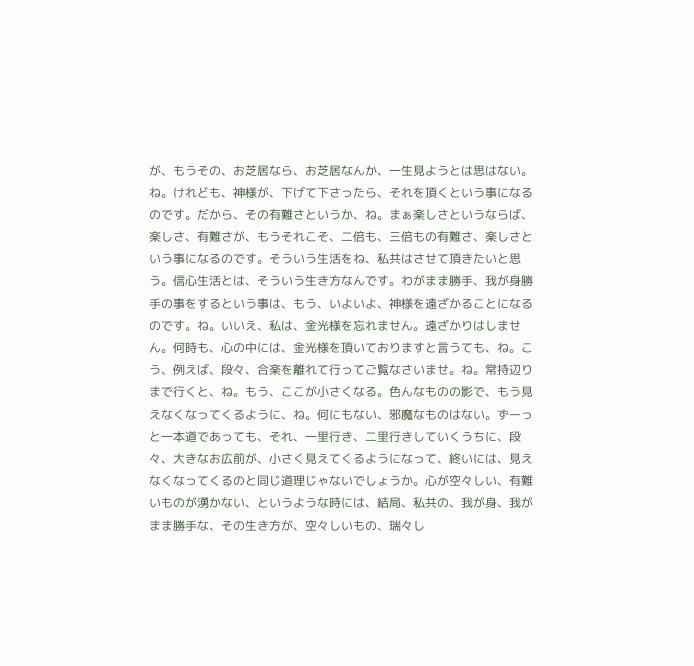が、もうその、お芝居なら、お芝居なんか、一生見ようとは思はない。ね。けれども、神様が、下げて下さったら、それを頂くという事になるのです。だから、その有難さというか、ね。まぁ楽しさというならば、楽しさ、有難さが、もうそれこそ、二倍も、三倍もの有難さ、楽しさという事になるのです。そういう生活をね、私共はさせて頂きたいと思う。信心生活とは、そういう生き方なんです。わがまま勝手、我が身勝手の事をするという事は、もう、いよいよ、神様を遠ざかることになるのです。ね。いいえ、私は、金光様を忘れません。遠ざかりはしません。何時も、心の中には、金光様を頂いておりますと言うても、ね。こう、例えば、段々、合楽を離れて行ってご覧なさいませ。ね。常持辺りまで行くと、ね。もう、ここが小さくなる。色んなものの影で、もう見えなくなってくるように、ね。何にもない、邪魔なものはない。ずーっと一本道であっても、それ、一里行き、二里行きしていくうちに、段々、大きなお広前が、小さく見えてくるようになって、終いには、見えなくなってくるのと同じ道理じゃないでしょうか。心が空々しい、有難いものが湧かない、というような時には、結局、私共の、我が身、我がまま勝手な、その生き方が、空々しいもの、瑞々し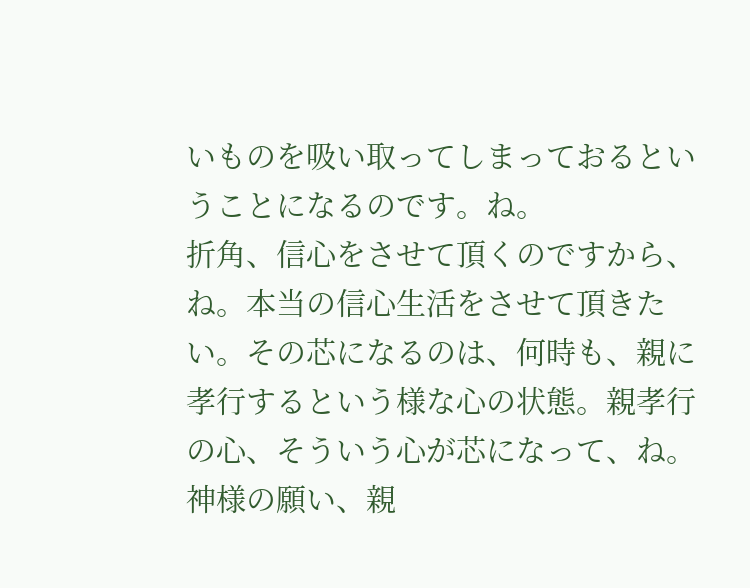いものを吸い取ってしまっておるということになるのです。ね。
折角、信心をさせて頂くのですから、ね。本当の信心生活をさせて頂きたい。その芯になるのは、何時も、親に孝行するという様な心の状態。親孝行の心、そういう心が芯になって、ね。神様の願い、親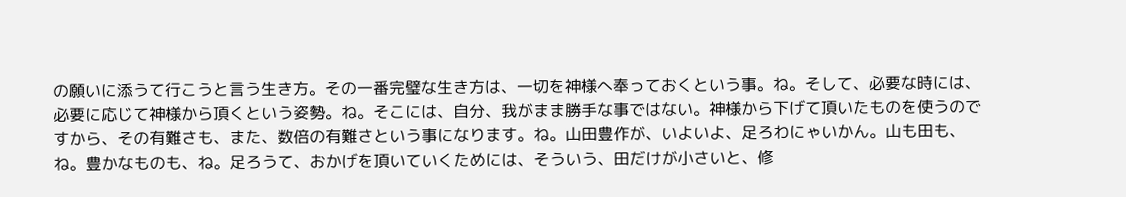の願いに添うて行こうと言う生き方。その一番完璧な生き方は、一切を神様へ奉っておくという事。ね。そして、必要な時には、必要に応じて神様から頂くという姿勢。ね。そこには、自分、我がまま勝手な事ではない。神様から下げて頂いたものを使うのですから、その有難さも、また、数倍の有難さという事になります。ね。山田豊作が、いよいよ、足ろわにゃいかん。山も田も、ね。豊かなものも、ね。足ろうて、おかげを頂いていくためには、そういう、田だけが小さいと、修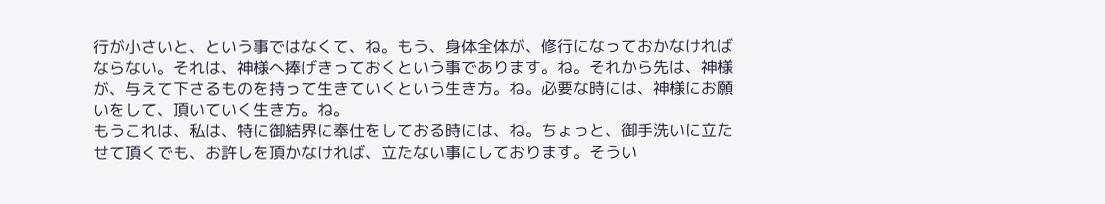行が小さいと、という事ではなくて、ね。もう、身体全体が、修行になっておかなければならない。それは、神様へ捧げきっておくという事であります。ね。それから先は、神様が、与えて下さるものを持って生きていくという生き方。ね。必要な時には、神様にお願いをして、頂いていく生き方。ね。
もうこれは、私は、特に御結界に奉仕をしておる時には、ね。ちょっと、御手洗いに立たせて頂くでも、お許しを頂かなければ、立たない事にしております。そうい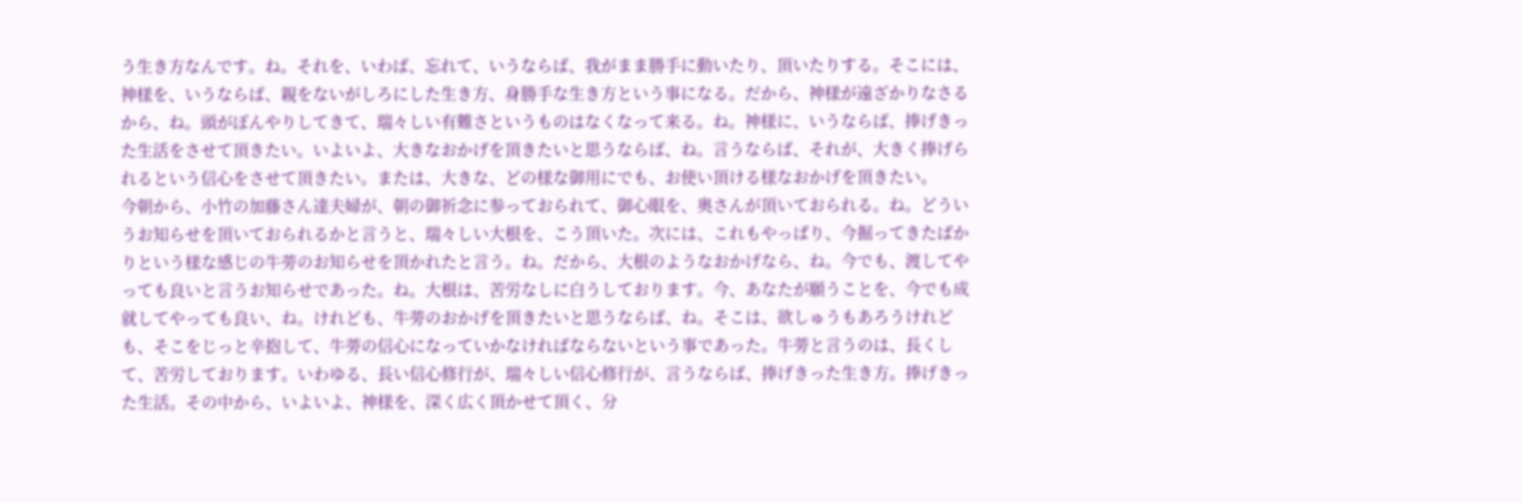う生き方なんです。ね。それを、いわば、忘れて、いうならば、我がまま勝手に動いたり、頂いたりする。そこには、神様を、いうならば、親をないがしろにした生き方、身勝手な生き方という事になる。だから、神様が遠ざかりなさるから、ね。頭がぼんやりしてきて、瑞々しい有難さというものはなくなって来る。ね。神様に、いうならば、捧げきった生活をさせて頂きたい。いよいよ、大きなおかげを頂きたいと思うならば、ね。言うならば、それが、大きく捧げられるという信心をさせて頂きたい。または、大きな、どの様な御用にでも、お使い頂ける様なおかげを頂きたい。
今朝から、小竹の加藤さん達夫婦が、朝の御祈念に参っておられて、御心眼を、奥さんが頂いておられる。ね。どういうお知らせを頂いておられるかと言うと、瑞々しい大根を、こう頂いた。次には、これもやっぱり、今掘ってきたばかりという様な感じの牛蒡のお知らせを頂かれたと言う。ね。だから、大根のようなおかげなら、ね。今でも、渡してやっても良いと言うお知らせであった。ね。大根は、苦労なしに白うしております。今、あなたが願うことを、今でも成就してやっても良い、ね。けれども、牛蒡のおかげを頂きたいと思うならば、ね。そこは、欲しゅうもあろうけれども、そこをじっと辛抱して、牛蒡の信心になっていかなければならないという事であった。牛蒡と言うのは、長くして、苦労しております。いわゆる、長い信心修行が、瑞々しい信心修行が、言うならば、捧げきった生き方。捧げきった生活。その中から、いよいよ、神様を、深く広く頂かせて頂く、分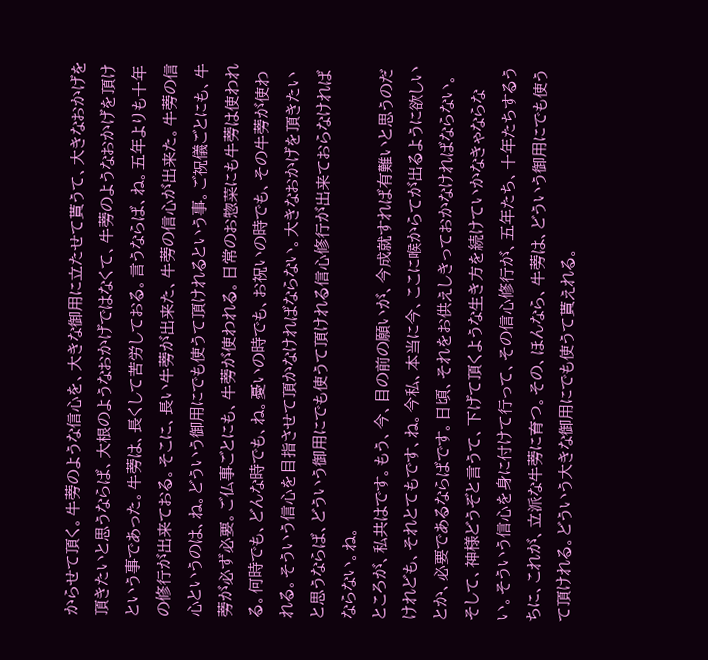からせて頂く。牛蒡のような信心を、大きな御用に立たせて貰うて、大きなおかげを頂きたいと思うならば、大根のようなおかげではなくて、牛蒡のようなおかげを頂けという事であった。牛蒡は、長くして苦労しておる。言うならば、ね。五年よりも十年の修行が出来ておる。そこに、長い牛蒡が出来た、牛蒡の信心が出来た。牛蒡の信心というのは、ね。どういう御用にでも使うて頂けれるという事。ご祝儀ごとにも、牛蒡が必ず必要。ご仏事ごとにも、牛蒡が使われる。日常のお惣菜にも牛蒡は使われる。何時でも、どんな時でも、ね。憂いの時でも、お祝いの時でも、その牛蒡が使われる。そういう信心を目指させて頂かなければならない。大きなおかげを頂きたいと思うならば、どういう御用にでも使うて頂けれる信心修行が出来ておらなければならない。ね。
ところが、私共はです。もう、今、目の前の願いが、今成就すれば有難いと思うのだけれども、それとてもです、ね。今私、本当に今、ここに喉からてが出るように欲しいとか、必要であるならばです。日頃、それをお供えしきっておかなければならない。そして、神様どうぞと言うて、下げて頂くような生き方を続けていかなきゃならない。そういう信心を身に付けて行って、その信心修行が、五年たち、十年たちするうちに、これが、立派な牛蒡に育つ。その、ほんなら、牛蒡は、どういう御用にでも使うて頂けれる。どういう大きな御用にでも使うて貰えれる。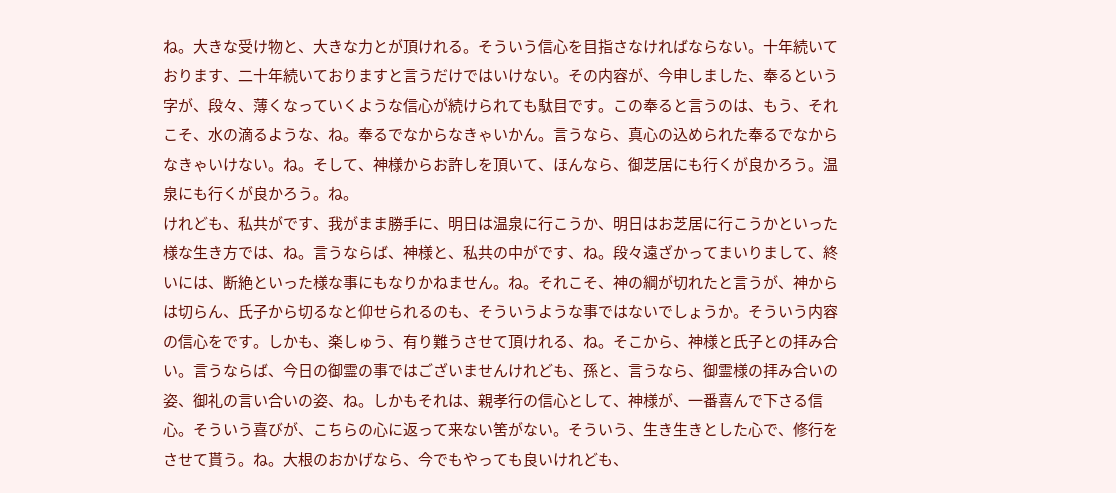ね。大きな受け物と、大きな力とが頂けれる。そういう信心を目指さなければならない。十年続いております、二十年続いておりますと言うだけではいけない。その内容が、今申しました、奉るという字が、段々、薄くなっていくような信心が続けられても駄目です。この奉ると言うのは、もう、それこそ、水の滴るような、ね。奉るでなからなきゃいかん。言うなら、真心の込められた奉るでなからなきゃいけない。ね。そして、神様からお許しを頂いて、ほんなら、御芝居にも行くが良かろう。温泉にも行くが良かろう。ね。
けれども、私共がです、我がまま勝手に、明日は温泉に行こうか、明日はお芝居に行こうかといった様な生き方では、ね。言うならば、神様と、私共の中がです、ね。段々遠ざかってまいりまして、終いには、断絶といった様な事にもなりかねません。ね。それこそ、神の綱が切れたと言うが、神からは切らん、氏子から切るなと仰せられるのも、そういうような事ではないでしょうか。そういう内容の信心をです。しかも、楽しゅう、有り難うさせて頂けれる、ね。そこから、神様と氏子との拝み合い。言うならば、今日の御霊の事ではございませんけれども、孫と、言うなら、御霊様の拝み合いの姿、御礼の言い合いの姿、ね。しかもそれは、親孝行の信心として、神様が、一番喜んで下さる信心。そういう喜びが、こちらの心に返って来ない筈がない。そういう、生き生きとした心で、修行をさせて貰う。ね。大根のおかげなら、今でもやっても良いけれども、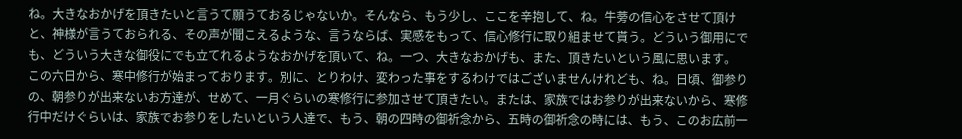ね。大きなおかげを頂きたいと言うて願うておるじゃないか。そんなら、もう少し、ここを辛抱して、ね。牛蒡の信心をさせて頂けと、神様が言うておられる、その声が聞こえるような、言うならば、実感をもって、信心修行に取り組ませて貰う。どういう御用にでも、どういう大きな御役にでも立てれるようなおかげを頂いて、ね。一つ、大きなおかげも、また、頂きたいという風に思います。
この六日から、寒中修行が始まっております。別に、とりわけ、変わった事をするわけではございませんけれども、ね。日頃、御参りの、朝参りが出来ないお方達が、せめて、一月ぐらいの寒修行に参加させて頂きたい。または、家族ではお参りが出来ないから、寒修行中だけぐらいは、家族でお参りをしたいという人達で、もう、朝の四時の御祈念から、五時の御祈念の時には、もう、このお広前一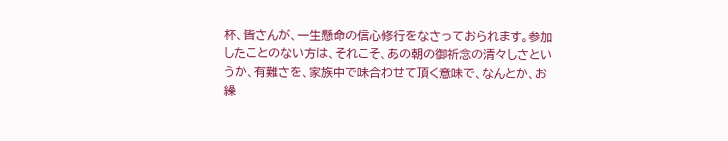杯、皆さんが、一生懸命の信心修行をなさっておられます。参加したことのない方は、それこそ、あの朝の御祈念の清々しさというか、有難さを、家族中で味合わせて頂く意味で、なんとか、お繰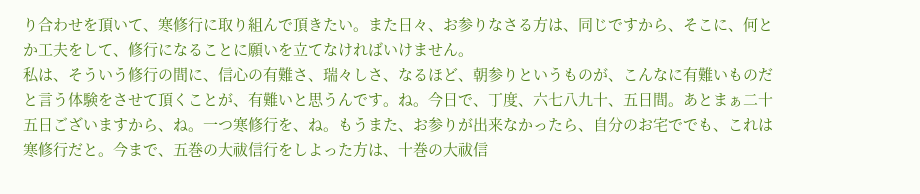り合わせを頂いて、寒修行に取り組んで頂きたい。また日々、お参りなさる方は、同じですから、そこに、何とか工夫をして、修行になることに願いを立てなければいけません。
私は、そういう修行の間に、信心の有難さ、瑞々しさ、なるほど、朝参りというものが、こんなに有難いものだと言う体験をさせて頂くことが、有難いと思うんです。ね。今日で、丁度、六七八九十、五日間。あとまぁ二十五日ございますから、ね。一つ寒修行を、ね。もうまた、お参りが出来なかったら、自分のお宅ででも、これは寒修行だと。今まで、五巻の大祓信行をしよった方は、十巻の大祓信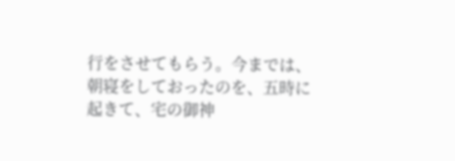行をさせてもらう。今までは、朝寝をしておったのを、五時に起きて、宅の御神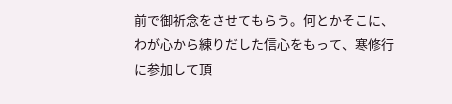前で御祈念をさせてもらう。何とかそこに、わが心から練りだした信心をもって、寒修行に参加して頂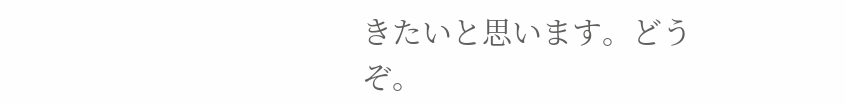きたいと思います。どうぞ。